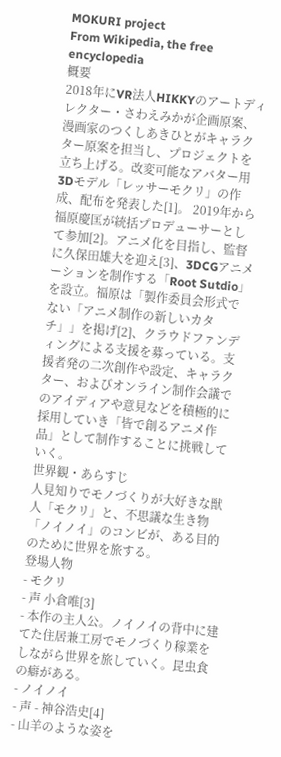MOKURI project
From Wikipedia, the free encyclopedia
概要
2018年にVR法人HIKKYのアートディレクター・さわえみかが企画原案、漫画家のつくしあきひとがキャラクター原案を担当し、プロジェクトを立ち上げる。改変可能なアバター用3Dモデル「レッサーモクリ」の作成、配布を発表した[1]。 2019年から福原慶匡が統括プロデューサーとして参加[2]。アニメ化を目指し、監督に久保田雄大を迎え[3]、3DCGアニメーションを制作する「Root Sutdio」を設立。福原は「製作委員会形式でない「アニメ制作の新しいカタチ」」を掲げ[2]、クラウドファンディングによる支援を募っている。支援者発の二次創作や設定、キャラクター、およびオンライン制作会議でのアイディアや意見などを積極的に採用していき「皆で創るアニメ作品」として制作することに挑戦していく。
世界観・あらすじ
人見知りでモノづくりが大好きな獣人「モクリ」と、不思議な生き物「ノイノイ」のコンビが、ある目的のために世界を旅する。
登場人物
- モクリ
- 声 小倉唯[3]
- 本作の主人公。ノイノイの背中に建てた住居兼工房でモノづくり稼業をしながら世界を旅していく。昆虫食の癖がある。
- ノイノイ
- 声 - 神谷浩史[4]
- 山羊のような姿を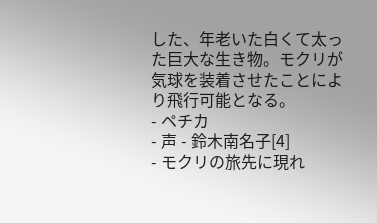した、年老いた白くて太った巨大な生き物。モクリが気球を装着させたことにより飛行可能となる。
- ペチカ
- 声 - 鈴木南名子[4]
- モクリの旅先に現れ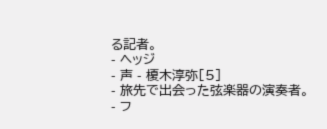る記者。
- ヘッジ
- 声 - 榎木淳弥[5]
- 旅先で出会った弦楽器の演奏者。
- フ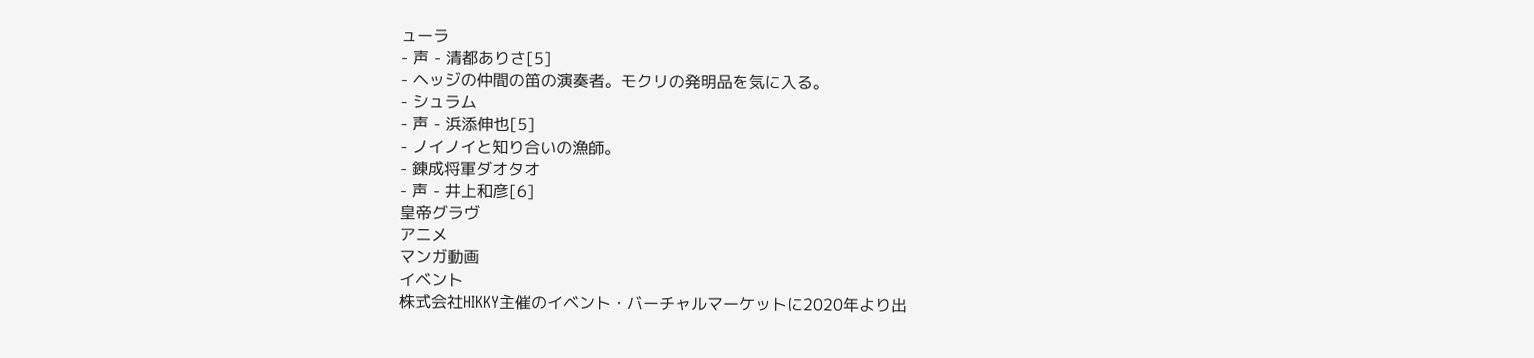ューラ
- 声 - 清都ありさ[5]
- ヘッジの仲間の笛の演奏者。モクリの発明品を気に入る。
- シュラム
- 声 - 浜添伸也[5]
- ノイノイと知り合いの漁師。
- 錬成将軍ダオタオ
- 声 - 井上和彦[6]
皇帝グラヴ
アニメ
マンガ動画
イベント
株式会社HIKKY主催のイベント・バーチャルマーケットに2020年より出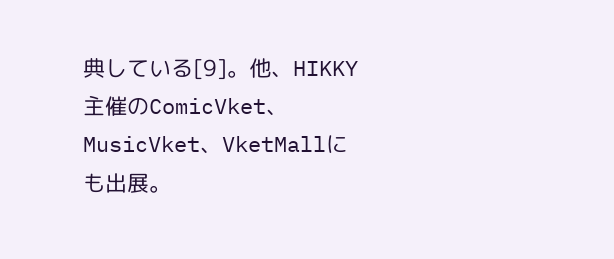典している[9]。他、HIKKY主催のComicVket、MusicVket、VketMallにも出展。